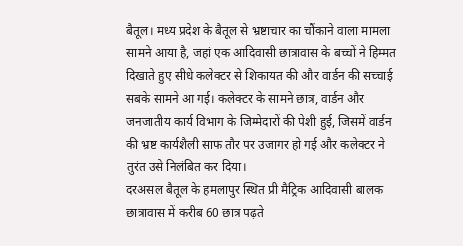बैतूल। मध्य प्रदेश के बैतूल से भ्रष्टाचार का चौंकाने वाला मामला सामने आया है, जहां एक आदिवासी छात्रावास के बच्चों ने हिम्मत दिखाते हुए सीधे कलेक्टर से शिकायत की और वार्डन की सच्चाई सबके सामने आ गई। कलेक्टर के सामने छात्र, वार्डन और जनजातीय कार्य विभाग के जिम्मेदारों की पेशी हुई, जिसमें वार्डन की भ्रष्ट कार्यशैली साफ तौर पर उजागर हो गई और कलेक्टर ने तुरंत उसे निलंबित कर दिया।
दरअसल बैतूल के हमलापुर स्थित प्री मैट्रिक आदिवासी बालक छात्रावास में करीब 60 छात्र पढ़ते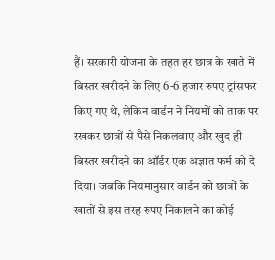हैं। सरकारी योजना के तहत हर छात्र के खाते में बिस्तर खरीदने के लिए 6-6 हजार रुपए ट्रांसफर किए गए थे, लेकिन वार्डन ने नियमों को ताक पर रखकर छात्रों से पैसे निकलवाए और खुद ही बिस्तर खरीदने का ऑर्डर एक अज्ञात फर्म को दे दिया। जबकि नियमानुसार वार्डन को छात्रों के खातों से इस तरह रुपए निकालने का कोई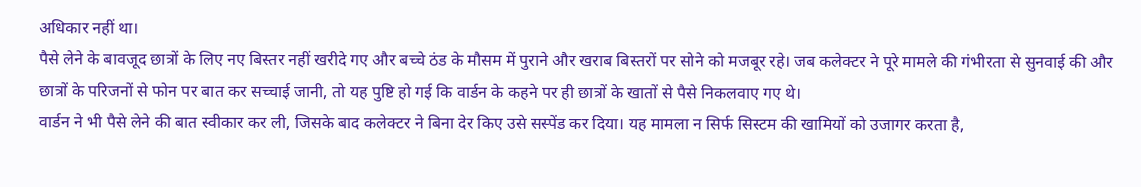अधिकार नहीं था।
पैसे लेने के बावजूद छात्रों के लिए नए बिस्तर नहीं खरीदे गए और बच्चे ठंड के मौसम में पुराने और खराब बिस्तरों पर सोने को मजबूर रहे। जब कलेक्टर ने पूरे मामले की गंभीरता से सुनवाई की और छात्रों के परिजनों से फोन पर बात कर सच्चाई जानी, तो यह पुष्टि हो गई कि वार्डन के कहने पर ही छात्रों के खातों से पैसे निकलवाए गए थे।
वार्डन ने भी पैसे लेने की बात स्वीकार कर ली, जिसके बाद कलेक्टर ने बिना देर किए उसे सस्पेंड कर दिया। यह मामला न सिर्फ सिस्टम की खामियों को उजागर करता है,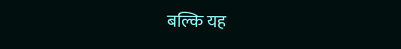बल्कि यह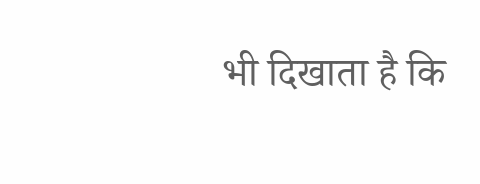भी दिखाता है कि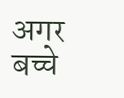अगर बच्चे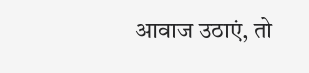आवाज उठाएं, तो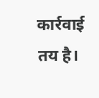कार्रवाई तय है।